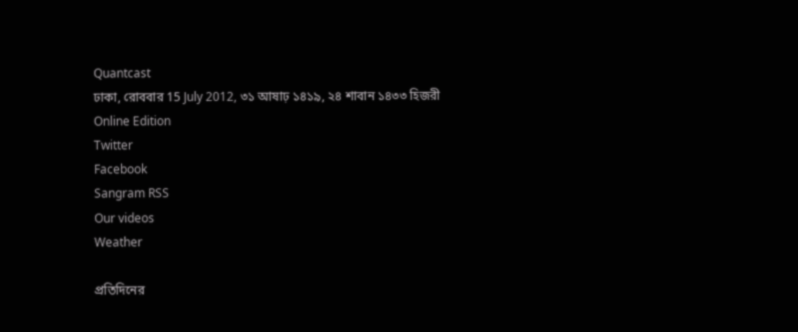Quantcast
ঢাকা, রোববার 15 July 2012, ৩১ আষাঢ় ১৪১৯, ২৪ শাবান ১৪৩৩ হিজরী
Online Edition
Twitter
Facebook
Sangram RSS
Our videos
Weather

প্রতিদিনের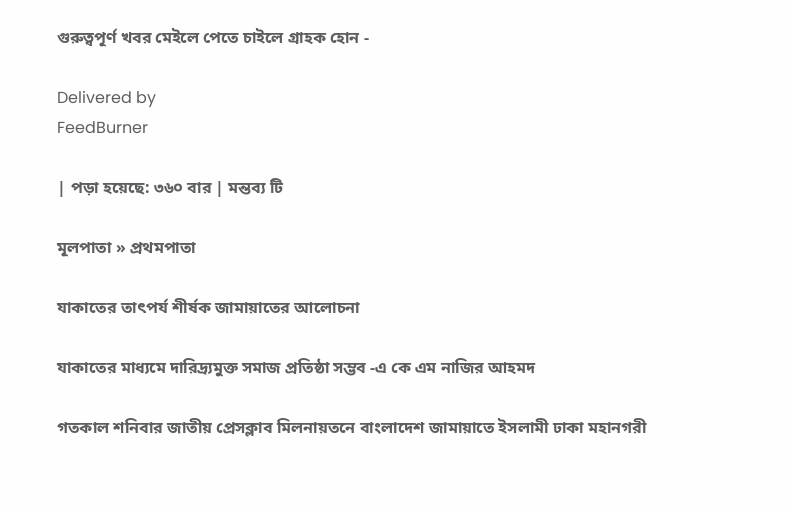গুরুত্বপূর্ণ খবর মেইলে পেতে চাইলে গ্রাহক হোন -

Delivered by
FeedBurner

| পড়া হয়েছে: ৩৬০ বার | মন্তব্য টি

মূলপাতা » প্রথমপাতা

যাকাতের তাৎপর্য শীর্ষক জামায়াতের আলোচনা

যাকাতের মাধ্যমে দারিদ্র্যমুক্ত সমাজ প্রতিষ্ঠা সম্ভব -এ কে এম নাজির আহমদ

গতকাল শনিবার জাতীয় প্রেসক্লাব মিলনায়তনে বাংলাদেশ জামায়াতে ইসলামী ঢাকা মহানগরী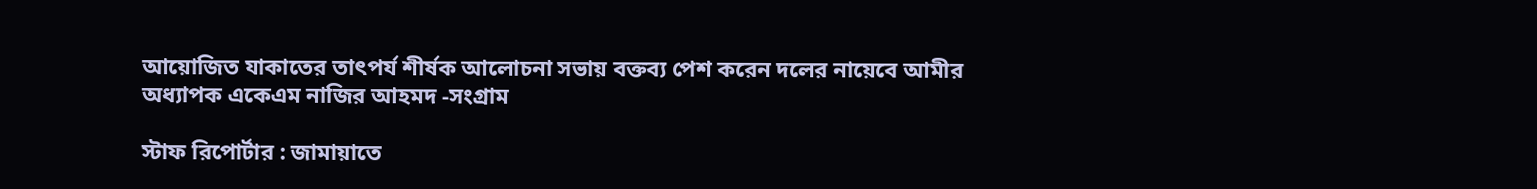আয়োজিত যাকাতের তাৎপর্য শীর্ষক আলোচনা সভায় বক্তব্য পেশ করেন দলের নায়েবে আমীর অধ্যাপক একেএম নাজির আহমদ -সংগ্রাম

স্টাফ রিপোর্টার : জামায়াতে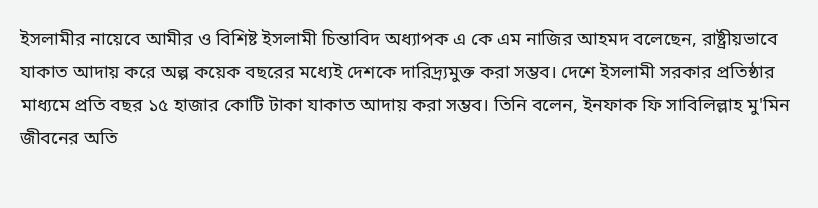ইসলামীর নায়েবে আমীর ও বিশিষ্ট ইসলামী চিন্তাবিদ অধ্যাপক এ কে এম নাজির আহমদ বলেছেন, রাষ্ট্রীয়ভাবে যাকাত আদায় করে অল্প কয়েক বছরের মধ্যেই দেশকে দারিদ্র্যমুক্ত করা সম্ভব। দেশে ইসলামী সরকার প্রতিষ্ঠার মাধ্যমে প্রতি বছর ১৫ হাজার কোটি টাকা যাকাত আদায় করা সম্ভব। তিনি বলেন, ইনফাক ফি সাবিলিল্লাহ মু'মিন জীবনের অতি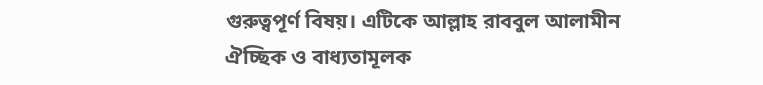গুরুত্বপূর্ণ বিষয়। এটিকে আল্লাহ রাববুল আলামীন ঐচ্ছিক ও বাধ্যতামূলক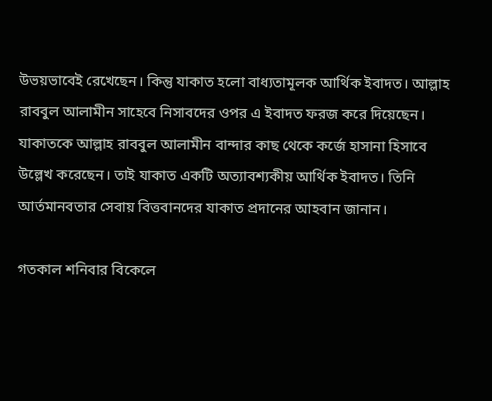উভয়ভাবেই রেখেছেন। কিন্তু যাকাত হলো বাধ্যতামূলক আর্থিক ইবাদত। আল্লাহ রাববুল আলামীন সাহেবে নিসাবদের ওপর এ ইবাদত ফরজ করে দিয়েছেন। যাকাতকে আল্লাহ রাববুল আলামীন বান্দার কাছ থেকে কর্জে হাসানা হিসাবে উল্লেখ করেছেন। তাই যাকাত একটি অত্যাবশ্যকীয় আর্থিক ইবাদত। তিনি আর্তমানবতার সেবায় বিত্তবানদের যাকাত প্রদানের আহবান জানান।

গতকাল শনিবার বিকেলে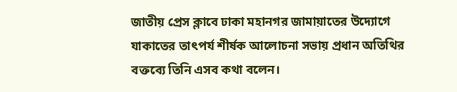জাতীয় প্রেস ক্লাবে ঢাকা মহানগর জামায়াতের উদ্যোগে যাকাতের তাৎপর্য শীর্ষক আলোচনা সভায় প্রধান অতিথির বক্তব্যে তিনি এসব কথা বলেন।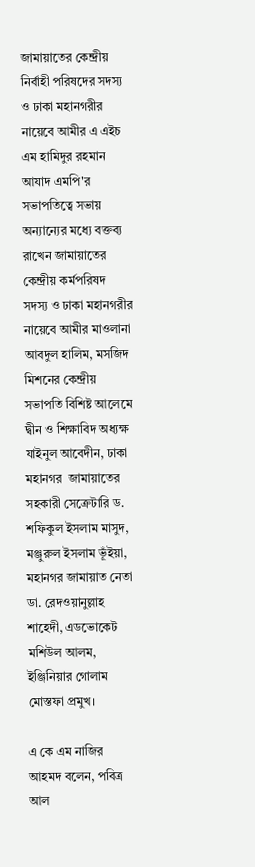জামায়াতের কেন্দ্রীয় নির্বাহী পরিষদের সদস্য ও ঢাকা মহানগরীর নায়েবে আমীর এ এইচ এম হামিদুর রহমান আযাদ এমপি'র সভাপতিত্বে সভায় অন্যান্যের মধ্যে বক্তব্য রাখেন জামায়াতের কেন্দ্রীয় কর্মপরিষদ সদস্য ও ঢাকা মহানগরীর নায়েবে আমীর মাওলানা আবদুল হালিম, মসজিদ মিশনের কেন্দ্রীয় সভাপতি বিশিষ্ট আলেমে দ্বীন ও শিক্ষাবিদ অধ্যক্ষ যাইনুল আবেদীন, ঢাকা মহানগর  জামায়াতের সহকারী সেক্রেটারি ড. শফিকুল ইসলাম মাসুদ, মঞ্জুরুল ইসলাম ভূঁইয়া, মহানগর জামায়াত নেতা ডা. রেদওয়ানুল্লাহ শাহেদী, এডভোকেট মশিউল আলম, ইঞ্জিনিয়ার গোলাম মোস্তফা প্রমুখ।

এ কে এম নাজির আহমদ বলেন, পবিত্র আল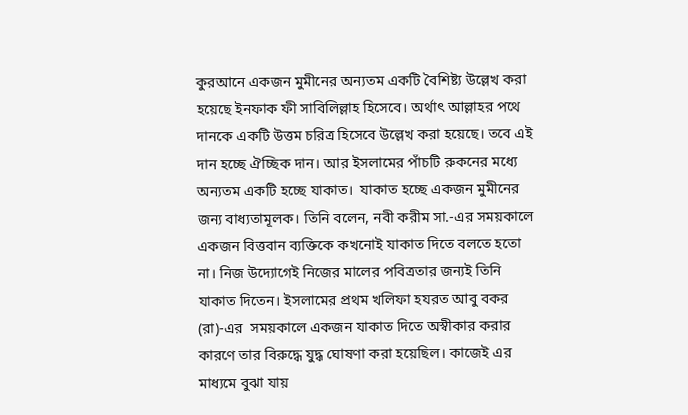কুরআনে একজন মুমীনের অন্যতম একটি বৈশিষ্ট্য উল্লেখ করা হয়েছে ইনফাক ফী সাবিলিল্লাহ হিসেবে। অর্থাৎ আল্লাহর পথে দানকে একটি উত্তম চরিত্র হিসেবে উল্লেখ করা হয়েছে। তবে এই দান হচ্ছে ঐচ্ছিক দান। আর ইসলামের পাঁচটি রুকনের মধ্যে অন্যতম একটি হচ্ছে যাকাত।  যাকাত হচ্ছে একজন মুমীনের জন্য বাধ্যতামূলক। তিনি বলেন, নবী করীম সা.-এর সময়কালে একজন বিত্তবান ব্যক্তিকে কখনোই যাকাত দিতে বলতে হতো না। নিজ উদ্যোগেই নিজের মালের পবিত্রতার জন্যই তিনি যাকাত দিতেন। ইসলামের প্রথম খলিফা হযরত আবু বকর (রা)-এর  সময়কালে একজন যাকাত দিতে অস্বীকার করার কারণে তার বিরুদ্ধে যুদ্ধ ঘোষণা করা হয়েছিল। কাজেই এর মাধ্যমে বুঝা যায়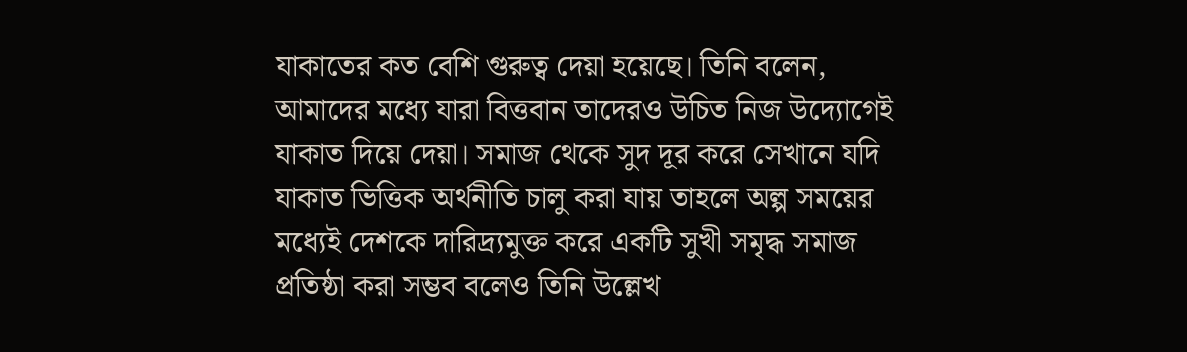যাকাতের কত বেশি গুরুত্ব দেয়া হয়েছে। তিনি বলেন, আমাদের মধ্যে যারা বিত্তবান তাদেরও উচিত নিজ উদ্যোগেই যাকাত দিয়ে দেয়া। সমাজ থেকে সুদ দূর করে সেখানে যদি যাকাত ভিত্তিক অর্থনীতি চালু করা যায় তাহলে অল্প সময়ের মধ্যেই দেশকে দারিদ্র্যমুক্ত করে একটি সুখী সমৃদ্ধ সমাজ প্রতিষ্ঠা করা সম্ভব বলেও তিনি উল্লেখ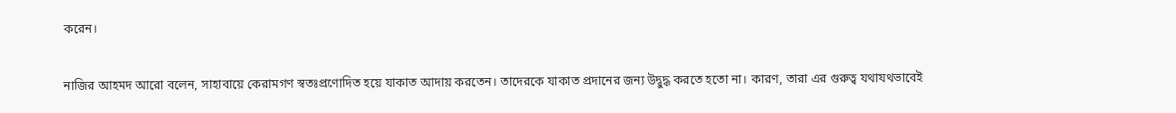করেন।

নাজির আহমদ আরো বলেন, সাহাবায়ে কেরামগণ স্বতঃপ্রণোদিত হয়ে যাকাত আদায় করতেন। তাদেরকে যাকাত প্রদানের জন্য উদ্বুদ্ধ করতে হতো না। কারণ, তারা এর গুরুত্ব যথাযথভাবেই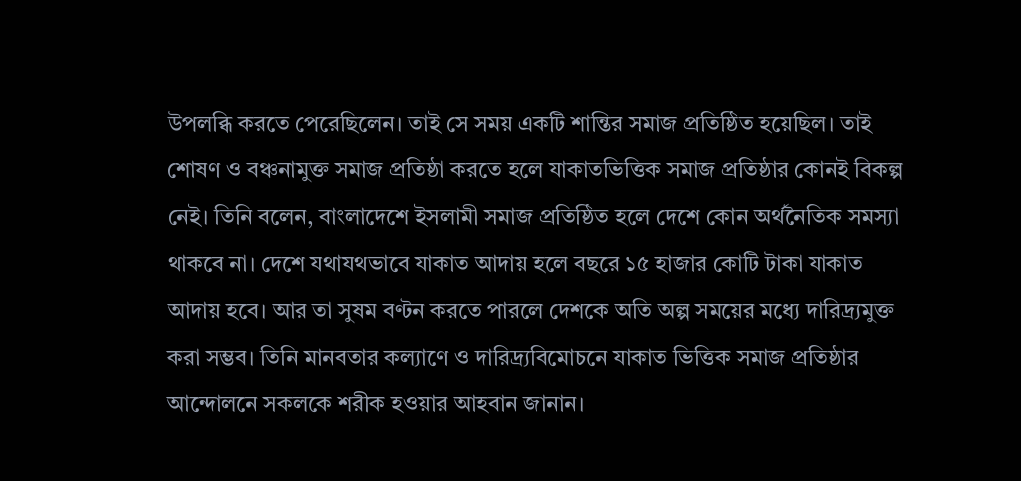উপলব্ধি করতে পেরেছিলেন। তাই সে সময় একটি শান্তির সমাজ প্রতিষ্ঠিত হয়েছিল। তাই শোষণ ও বঞ্চনামুক্ত সমাজ প্রতিষ্ঠা করতে হলে যাকাতভিত্তিক সমাজ প্রতিষ্ঠার কোনই বিকল্প নেই। তিনি বলেন, বাংলাদেশে ইসলামী সমাজ প্রতিষ্ঠিত হলে দেশে কোন অর্থনৈতিক সমস্যা থাকবে না। দেশে যথাযথভাবে যাকাত আদায় হলে বছরে ১৫ হাজার কোটি টাকা যাকাত আদায় হবে। আর তা সুষম বণ্টন করতে পারলে দেশকে অতি অল্প সময়ের মধ্যে দারিদ্র্যমুক্ত করা সম্ভব। তিনি মানবতার কল্যাণে ও দারিদ্র্যবিমোচনে যাকাত ভিত্তিক সমাজ প্রতিষ্ঠার আন্দোলনে সকলকে শরীক হওয়ার আহবান জানান।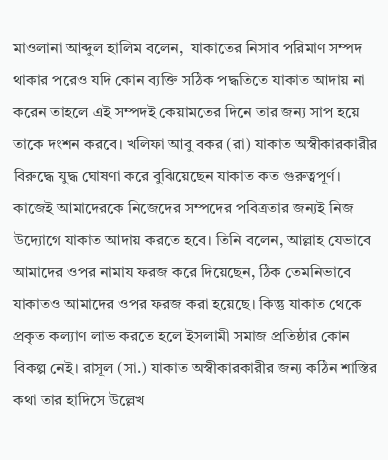মাওলানা আব্দুল হালিম বলেন,  যাকাতের নিসাব পরিমাণ সম্পদ থাকার পরেও যদি কোন ব্যক্তি সঠিক পদ্ধতিতে যাকাত আদায় না করেন তাহলে এই সম্পদই কেয়ামতের দিনে তার জন্য সাপ হয়ে তাকে দংশন করবে। খলিফা আবু বকর (রা) যাকাত অস্বীকারকারীর বিরুদ্ধে যুদ্ধ ঘোষণা করে বুঝিয়েছেন যাকাত কত গুরুত্বপূর্ণ। কাজেই আমাদেরকে নিজেদের সম্পদের পবিত্রতার জন্যই নিজ উদ্যোগে যাকাত আদায় করতে হবে। তিনি বলেন, আল্লাহ যেভাবে আমাদের ওপর নামায ফরজ করে দিয়েছেন, ঠিক তেমনিভাবে যাকাতও আমাদের ওপর ফরজ করা হয়েছে। কিন্তু যাকাত থেকে প্রকৃত কল্যাণ লাভ করতে হলে ইসলামী সমাজ প্রতিষ্ঠার কোন বিকল্প নেই। রাসূল (সা.) যাকাত অস্বীকারকারীর জন্য কঠিন শাস্তির কথা তার হাদিসে উল্লেখ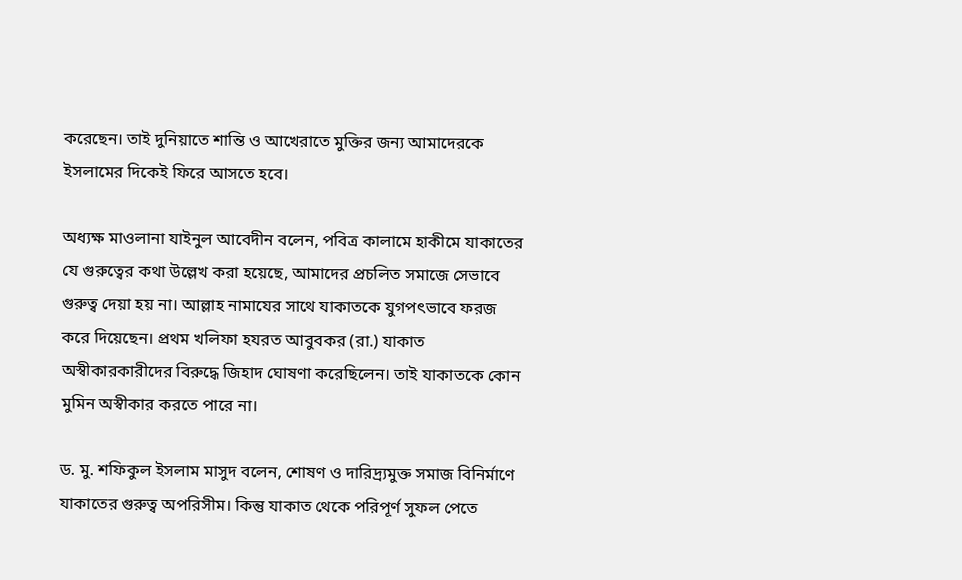করেছেন। তাই দুনিয়াতে শান্তি ও আখেরাতে মুক্তির জন্য আমাদেরকে ইসলামের দিকেই ফিরে আসতে হবে।

অধ্যক্ষ মাওলানা যাইনুল আবেদীন বলেন, পবিত্র কালামে হাকীমে যাকাতের যে গুরুত্বের কথা উল্লেখ করা হয়েছে, আমাদের প্রচলিত সমাজে সেভাবে গুরুত্ব দেয়া হয় না। আল্লাহ নামাযের সাথে যাকাতকে যুগপৎভাবে ফরজ করে দিয়েছেন। প্রথম খলিফা হযরত আবুবকর (রা.) যাকাত অস্বীকারকারীদের বিরুদ্ধে জিহাদ ঘোষণা করেছিলেন। তাই যাকাতকে কোন মুমিন অস্বীকার করতে পারে না।

ড. মু. শফিকুল ইসলাম মাসুদ বলেন, শোষণ ও দারিদ্র্যমুক্ত সমাজ বিনির্মাণে যাকাতের গুরুত্ব অপরিসীম। কিন্তু যাকাত থেকে পরিপূর্ণ সুফল পেতে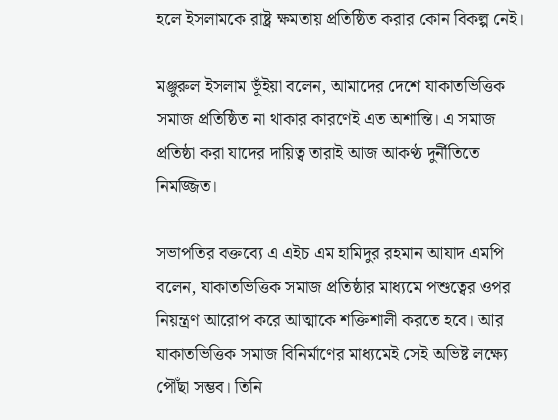হলে ইসলামকে রাষ্ট্র ক্ষমতায় প্রতিষ্ঠিত করার কোন বিকল্প নেই।

মঞ্জুরুল ইসলাম ভূঁইয়া বলেন, আমাদের দেশে যাকাতভিত্তিক সমাজ প্রতিষ্ঠিত না থাকার কারণেই এত অশান্তি। এ সমাজ প্রতিষ্ঠা করা যাদের দায়িত্ব তারাই আজ আকণ্ঠ দুর্নীতিতে নিমজ্জিত।

সভাপতির বক্তব্যে এ এইচ এম হামিদুর রহমান আযাদ এমপি বলেন, যাকাতভিত্তিক সমাজ প্রতিষ্ঠার মাধ্যমে পশুত্বের ওপর নিয়ন্ত্রণ আরোপ করে আত্মাকে শক্তিশালী করতে হবে। আর যাকাতভিত্তিক সমাজ বিনির্মাণের মাধ্যমেই সেই অভিষ্ট লক্ষ্যে পৌঁছা সম্ভব। তিনি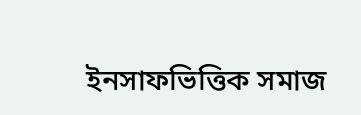ইনসাফভিত্তিক সমাজ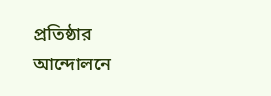প্রতিষ্ঠার আন্দোলনে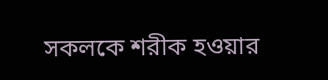সকলকে শরীক হওয়ার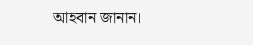আহবান জানান।